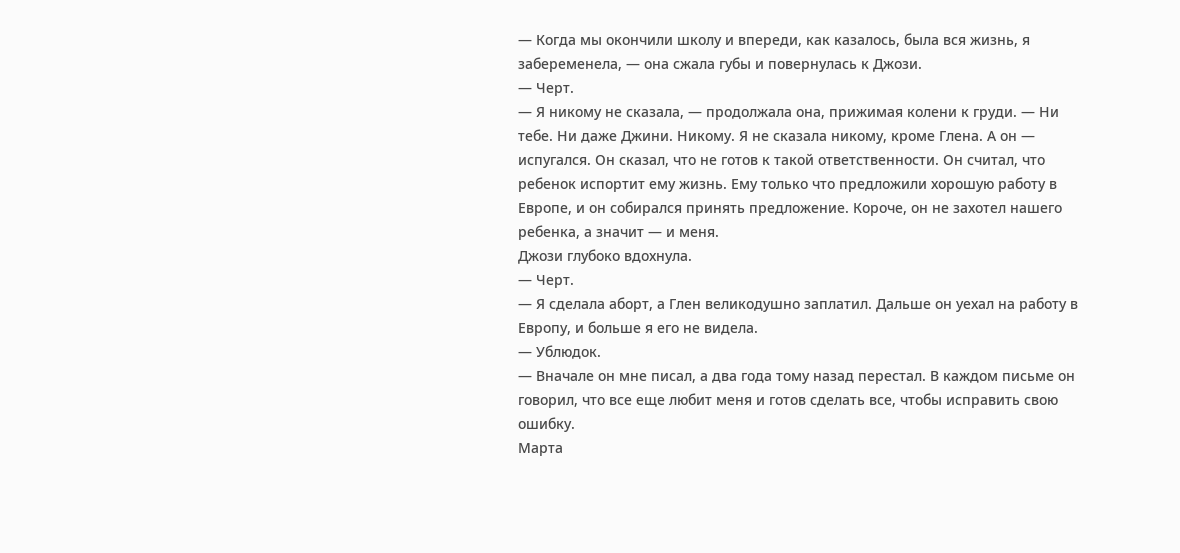— Когда мы окончили школу и впереди, как казалось, была вся жизнь, я забеременела, — она сжала губы и повернулась к Джози.
— Черт.
— Я никому не сказала, — продолжала она, прижимая колени к груди. — Ни тебе. Ни даже Джини. Никому. Я не сказала никому, кроме Глена. А он — испугался. Он сказал, что не готов к такой ответственности. Он считал, что ребенок испортит ему жизнь. Ему только что предложили хорошую работу в Европе, и он собирался принять предложение. Короче, он не захотел нашего ребенка, а значит — и меня.
Джози глубоко вдохнула.
— Черт.
— Я сделала аборт, а Глен великодушно заплатил. Дальше он уехал на работу в Европу, и больше я его не видела.
— Ублюдок.
— Вначале он мне писал, а два года тому назад перестал. В каждом письме он говорил, что все еще любит меня и готов сделать все, чтобы исправить свою ошибку.
Марта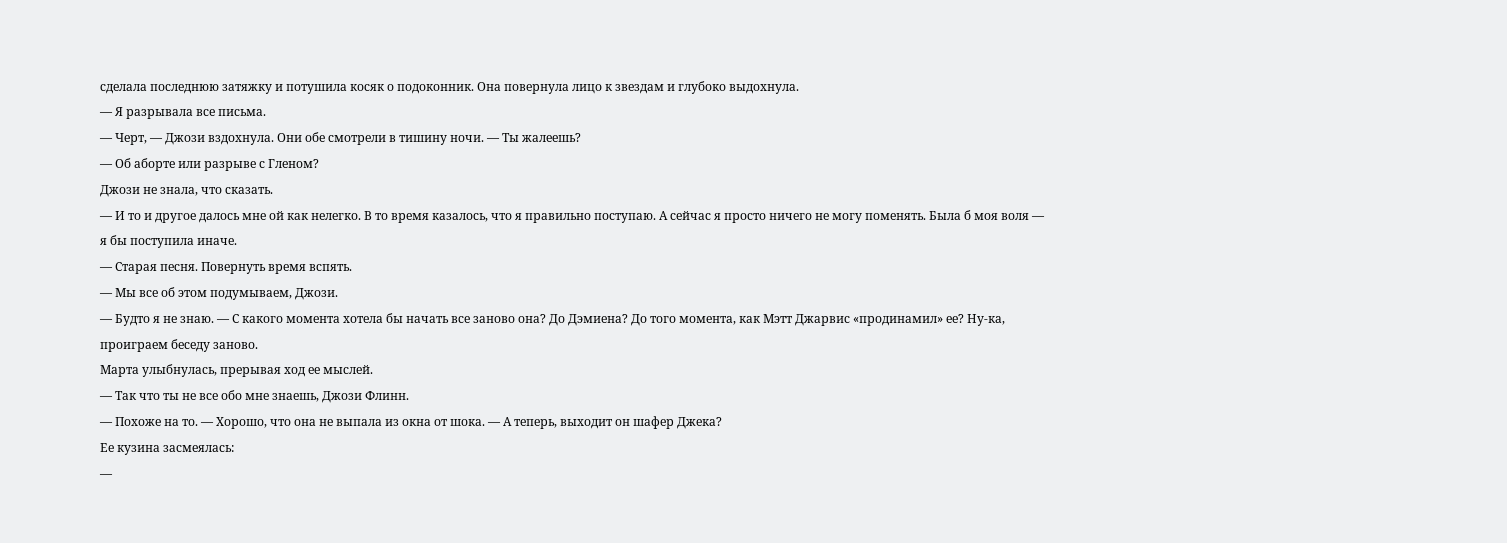сделала последнюю затяжку и потушила косяк о подоконник. Она повернула лицо к звездам и глубоко выдохнула.
— Я разрывала все письма.
— Черт, — Джози вздохнула. Они обе смотрели в тишину ночи. — Ты жалеешь?
— Об аборте или разрыве с Гленом?
Джози не знала, что сказать.
— И то и другое далось мне ой как нелегко. В то время казалось, что я правильно поступаю. А сейчас я просто ничего не могу поменять. Была б моя воля — я бы поступила иначе.
— Старая песня. Повернуть время вспять.
— Мы все об этом подумываем, Джози.
— Будто я не знаю. — С какого момента хотела бы начать все заново она? До Дэмиена? До того момента, как Мэтт Джарвис «продинамил» ее? Ну-ка, проиграем беседу заново.
Марта улыбнулась, прерывая ход ее мыслей.
— Так что ты не все обо мне знаешь, Джози Флинн.
— Похоже на то. — Хорошо, что она не выпала из окна от шока. — А теперь, выходит он шафер Джека?
Ее кузина засмеялась:
—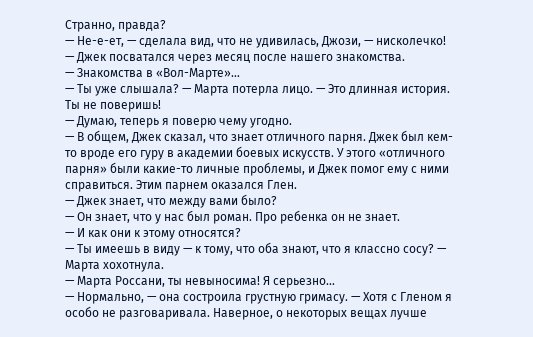Странно, правда?
— Не-е-ет, — сделала вид, что не удивилась, Джози, — нисколечко!
— Джек посватался через месяц после нашего знакомства.
— Знакомства в «Вол-Марте»…
— Ты уже слышала? — Марта потерла лицо. — Это длинная история. Ты не поверишь!
— Думаю, теперь я поверю чему угодно.
— В общем, Джек сказал, что знает отличного парня. Джек был кем-то вроде его гуру в академии боевых искусств. У этого «отличного парня» были какие-то личные проблемы, и Джек помог ему с ними справиться. Этим парнем оказался Глен.
— Джек знает, что между вами было?
— Он знает, что у нас был роман. Про ребенка он не знает.
— И как они к этому относятся?
— Ты имеешь в виду — к тому, что оба знают, что я классно сосу? — Марта хохотнула.
— Марта Россани, ты невыносима! Я серьезно…
— Нормально, — она состроила грустную гримасу. — Хотя с Гленом я особо не разговаривала. Наверное, о некоторых вещах лучше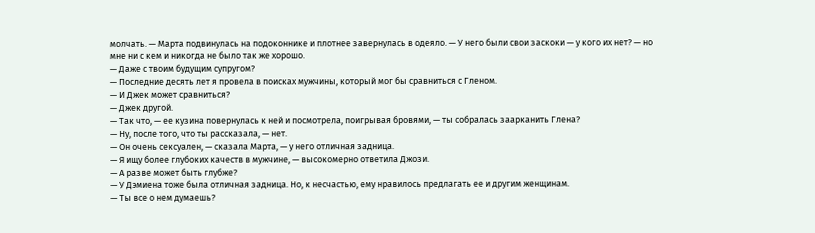молчать. — Марта подвинулась на подоконнике и плотнее завернулась в одеяло. — У него были свои заскоки — у кого их нет? — но мне ни с кем и никогда не было так же хорошо.
— Даже с твоим будущим супругом?
— Последние десять лет я провела в поисках мужчины, который мог бы сравниться с Гленом.
— И Джек может сравниться?
— Джек другой.
— Так что, — ее кузина повернулась к ней и посмотрела, поигрывая бровями, — ты собралась заарканить Глена?
— Ну, после того, что ты рассказала, — нет.
— Он очень сексуален, — сказала Марта, — у него отличная задница.
— Я ищу более глубоких качеств в мужчине, — высокомерно ответила Джози.
— А разве может быть глубже?
— У Дэмиена тоже была отличная задница. Но, к несчастью, ему нравилось предлагать ее и другим женщинам.
— Ты все о нем думаешь?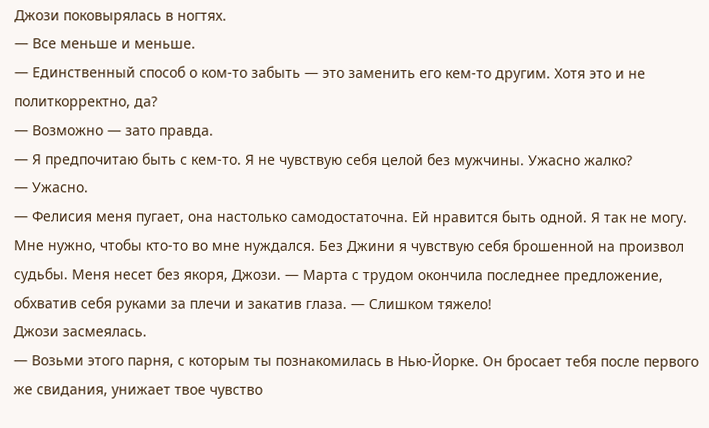Джози поковырялась в ногтях.
— Все меньше и меньше.
— Единственный способ о ком-то забыть — это заменить его кем-то другим. Хотя это и не политкорректно, да?
— Возможно — зато правда.
— Я предпочитаю быть с кем-то. Я не чувствую себя целой без мужчины. Ужасно жалко?
— Ужасно.
— Фелисия меня пугает, она настолько самодостаточна. Ей нравится быть одной. Я так не могу. Мне нужно, чтобы кто-то во мне нуждался. Без Джини я чувствую себя брошенной на произвол судьбы. Меня несет без якоря, Джози. — Марта с трудом окончила последнее предложение, обхватив себя руками за плечи и закатив глаза. — Слишком тяжело!
Джози засмеялась.
— Возьми этого парня, с которым ты познакомилась в Нью-Йорке. Он бросает тебя после первого же свидания, унижает твое чувство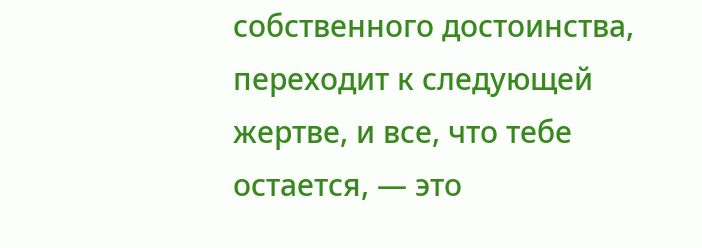собственного достоинства, переходит к следующей жертве, и все, что тебе остается, — это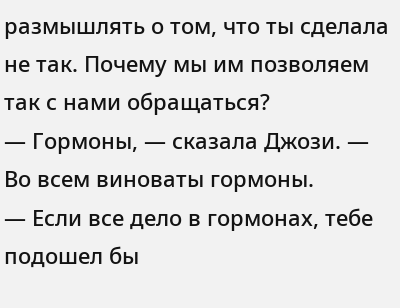размышлять о том, что ты сделала не так. Почему мы им позволяем так с нами обращаться?
— Гормоны, — сказала Джози. — Во всем виноваты гормоны.
— Если все дело в гормонах, тебе подошел бы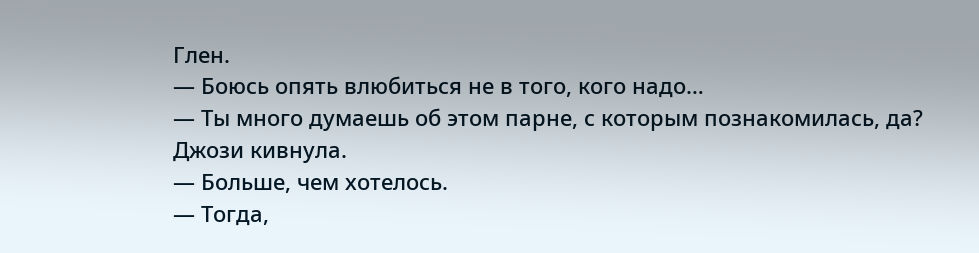Глен.
— Боюсь опять влюбиться не в того, кого надо…
— Ты много думаешь об этом парне, с которым познакомилась, да?
Джози кивнула.
— Больше, чем хотелось.
— Тогда,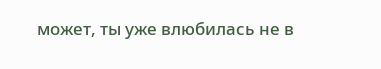может, ты уже влюбилась не в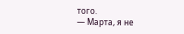того.
— Марта, я не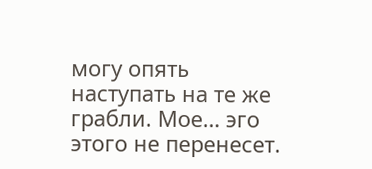могу опять наступать на те же грабли. Мое… эго этого не перенесет.